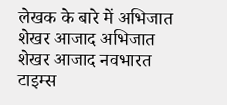लेखक के बारे में अभिजात शेखर आजाद अभिजात शेखर आजाद नवभारत टाइम्स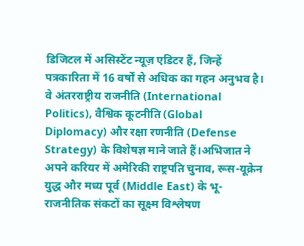डिजिटल में असिस्टेंट न्यूज़ एडिटर हैं, जिन्हें पत्रकारिता में 16 वर्षों से अधिक का गहन अनुभव है। वे अंतरराष्ट्रीय राजनीति (International Politics), वैश्विक कूटनीति (Global Diplomacy) और रक्षा रणनीति (Defense Strategy) के विशेषज्ञ माने जाते हैं।अभिजात ने अपने करियर में अमेरिकी राष्ट्रपति चुनाव, रूस-यूक्रेन युद्ध और मध्य पूर्व (Middle East) के भू-राजनीतिक संकटों का सूक्ष्म विश्लेषण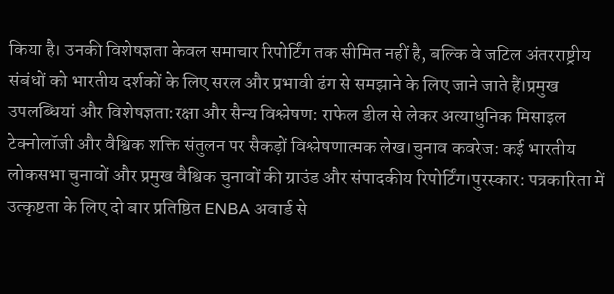किया है। उनकी विशेषज्ञता केवल समाचार रिपोर्टिंग तक सीमित नहीं है, बल्कि वे जटिल अंतरराष्ट्रीय संबंधों को भारतीय दर्शकों के लिए सरल और प्रभावी ढंग से समझाने के लिए जाने जाते हैं।प्रमुख उपलब्धियां और विशेषज्ञता:रक्षा और सैन्य विश्लेषण: राफेल डील से लेकर अत्याधुनिक मिसाइल टेक्नोलॉजी और वैश्विक शक्ति संतुलन पर सैकड़ों विश्लेषणात्मक लेख।चुनाव कवरेज: कई भारतीय लोकसभा चुनावों और प्रमुख वैश्विक चुनावों की ग्राउंड और संपादकीय रिपोर्टिंग।पुरस्कार: पत्रकारिता में उत्कृष्टता के लिए दो बार प्रतिष्ठित ENBA अवार्ड से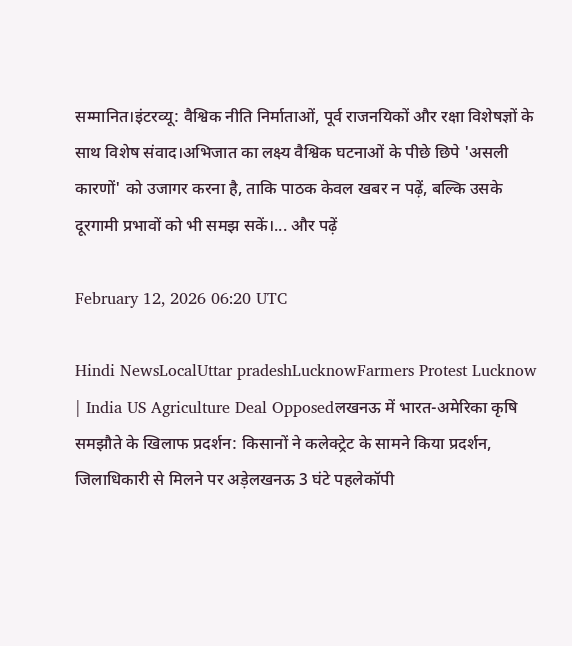सम्मानित।इंटरव्यू: वैश्विक नीति निर्माताओं, पूर्व राजनयिकों और रक्षा विशेषज्ञों के साथ विशेष संवाद।अभिजात का लक्ष्य वैश्विक घटनाओं के पीछे छिपे 'असली कारणों' को उजागर करना है, ताकि पाठक केवल खबर न पढ़ें, बल्कि उसके दूरगामी प्रभावों को भी समझ सकें।... और पढ़ें

February 12, 2026 06:20 UTC

Hindi NewsLocalUttar pradeshLucknowFarmers Protest Lucknow | India US Agriculture Deal Opposedलखनऊ में भारत-अमेरिका कृषि समझौते के खिलाफ प्रदर्शन: किसानों ने कलेक्ट्रेट के सामने किया प्रदर्शन, जिलाधिकारी से मिलने पर अड़ेलखनऊ 3 घंटे पहलेकॉपी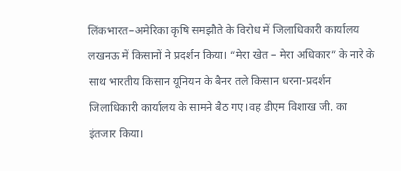लिंकभारत–अमेरिका कृषि समझौते के विरोध में जिलाधिकारी कार्यालय लखनऊ में किसानों ने प्रदर्शन किया। “मेरा खेत – मेरा अधिकार” के नारे के साथ भारतीय किसान यूनियन के बैनर तले किसान धरना-प्रदर्शन जिलाधिकारी कार्यालय के सामने बैठ गए।वह डीएम विशाख जी. का इंतजार किया।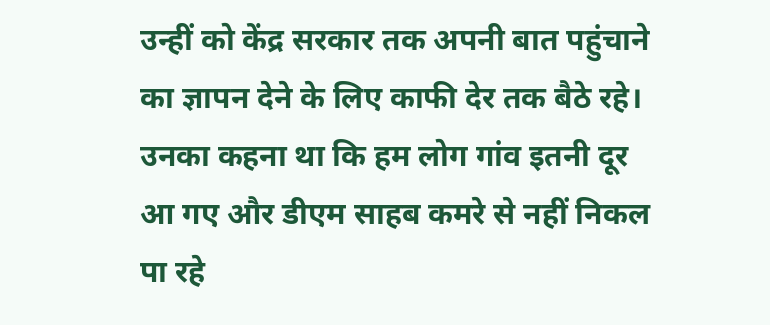उन्हीं को केंद्र सरकार तक अपनी बात पहुंचाने का ज्ञापन देने के लिए काफी देर तक बैठे रहे। उनका कहना था कि हम लोग गांव इतनी दूर आ गए और डीएम साहब कमरे से नहीं निकल पा रहे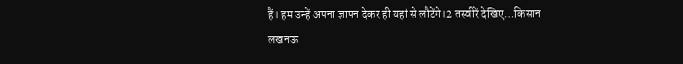हैं। हम उन्हें अपना ज्ञापन देकर ही यहां से लौटेंगे।2 तस्वीरें देखिए…किसान लखनऊ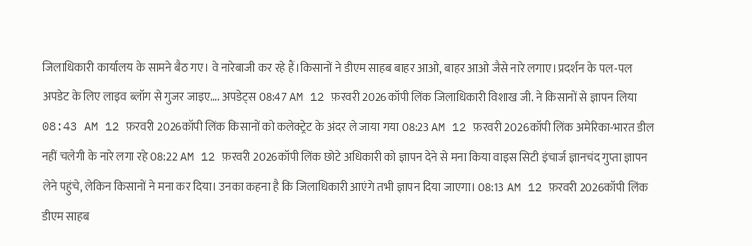जिलाधिकारी कार्यालय के सामने बैठ गए। वे नारेबाजी कर रहे हैं।किसानों ने डीएम साहब बाहर आओ, बाहर आओ जैसे नारे लगाए।प्रदर्शन के पल-पल अपडेट के लिए लाइव ब्लॉग से गुजर जाइए…. अपडेट्स 08:47 AM 12 फ़रवरी 2026कॉपी लिंक जिलाधिकारी विशाख जी. ने किसानों से ज्ञापन लिया 08:43 AM 12 फ़रवरी 2026कॉपी लिंक किसानों को कलेक्ट्रेट के अंदर ले जाया गया 08:23 AM 12 फ़रवरी 2026कॉपी लिंक अमेरिका-भारत डील नहीं चलेगी के नारे लगा रहे 08:22 AM 12 फ़रवरी 2026कॉपी लिंक छोटे अधिकारी को ज्ञापन देने से मना किया वाइस सिटी इंचार्ज ज्ञानचंद गुप्ता ज्ञापन लेने पहुंचे, लेकिन किसानों ने मना कर दिया। उनका कहना है कि जिलाधिकारी आएंगे तभी ज्ञापन दिया जाएगा। 08:13 AM 12 फ़रवरी 2026कॉपी लिंक डीएम साहब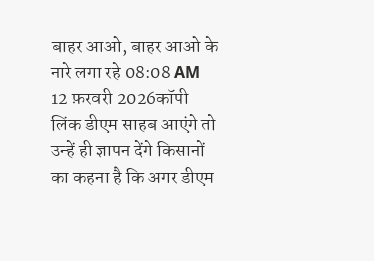बाहर आओ, बाहर आओ के नारे लगा रहे 08:08 AM 12 फ़रवरी 2026कॉपी लिंक डीएम साहब आएंगे तो उन्हें ही ज्ञापन देंगे किसानों का कहना है कि अगर डीएम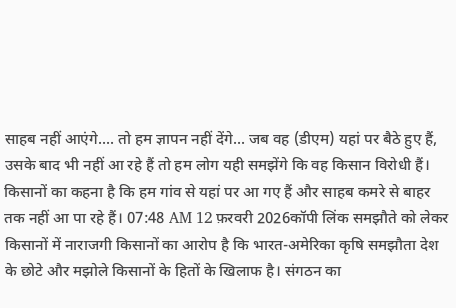साहब नहीं आएंगे.... तो हम ज्ञापन नहीं देंगे... जब वह (डीएम) यहां पर बैठे हुए हैं, उसके बाद भी नहीं आ रहे हैं तो हम लोग यही समझेंगे कि वह किसान विरोधी हैं। किसानों का कहना है कि हम गांव से यहां पर आ गए हैं और साहब कमरे से बाहर तक नहीं आ पा रहे हैं। 07:48 AM 12 फ़रवरी 2026कॉपी लिंक समझौते को लेकर किसानों में नाराजगी किसानों का आरोप है कि भारत-अमेरिका कृषि समझौता देश के छोटे और मझोले किसानों के हितों के खिलाफ है। संगठन का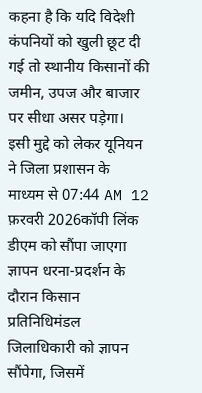कहना है कि यदि विदेशी कंपनियों को खुली छूट दी गई तो स्थानीय किसानों की जमीन, उपज और बाजार पर सीधा असर पड़ेगा। इसी मुद्दे को लेकर यूनियन ने जिला प्रशासन के माध्यम से 07:44 AM 12 फ़रवरी 2026कॉपी लिंक डीएम को सौंपा जाएगा ज्ञापन धरना-प्रदर्शन के दौरान किसान प्रतिनिधिमंडल जिलाधिकारी को ज्ञापन सौंपेगा, जिसमें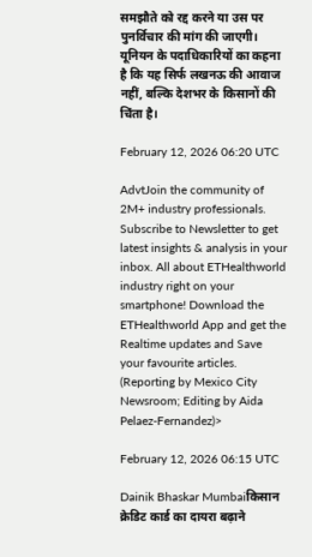समझौते को रद्द करने या उस पर पुनर्विचार की मांग की जाएगी। यूनियन के पदाधिकारियों का कहना है कि यह सिर्फ लखनऊ की आवाज नहीं, बल्कि देशभर के किसानों की चिंता है।

February 12, 2026 06:20 UTC

AdvtJoin the community of 2M+ industry professionals. Subscribe to Newsletter to get latest insights & analysis in your inbox. All about ETHealthworld industry right on your smartphone! Download the ETHealthworld App and get the Realtime updates and Save your favourite articles. (Reporting by Mexico City Newsroom; Editing by Aida Pelaez-Fernandez)>

February 12, 2026 06:15 UTC

Dainik Bhaskar Mumbaiकिसान क्रेडिट कार्ड का दायरा बढ़ाने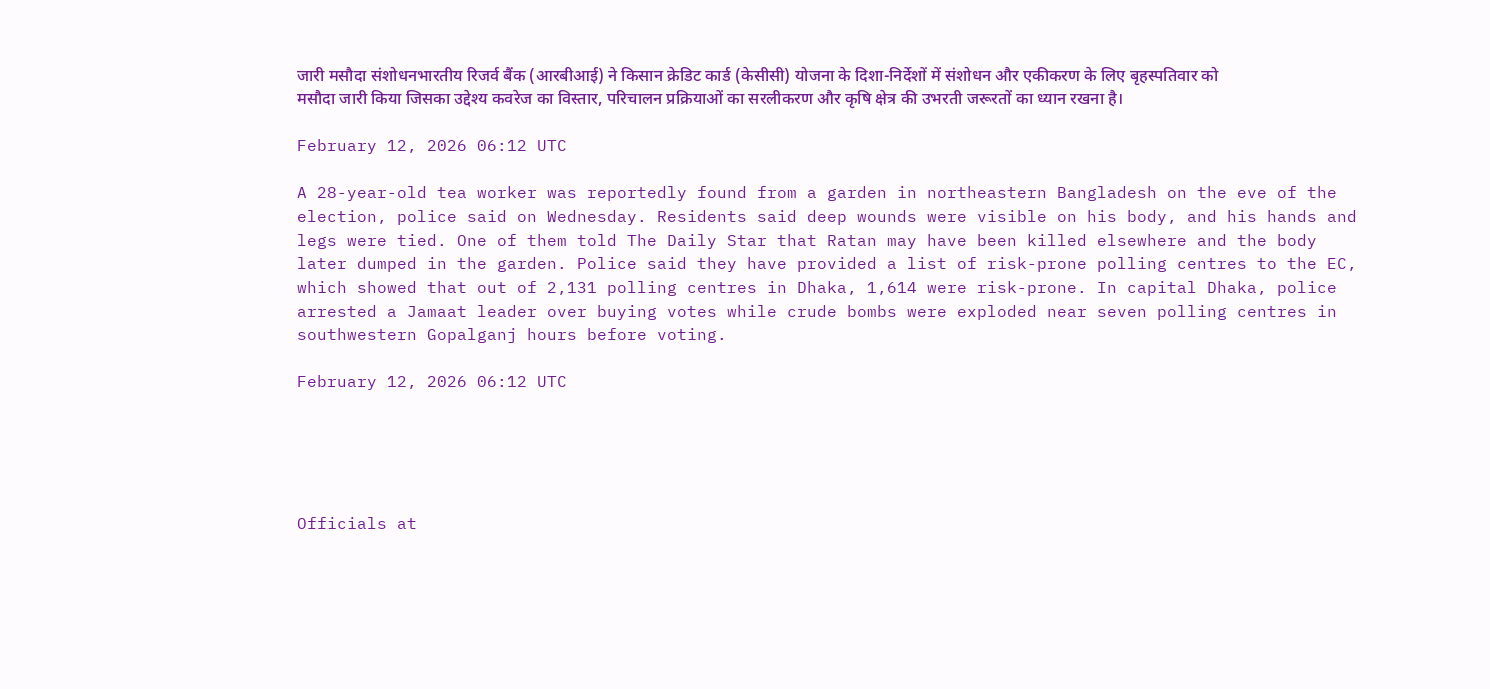जारी मसौदा संशोधनभारतीय रिजर्व बैंक (आरबीआई) ने किसान क्रेडिट कार्ड (केसीसी) योजना के दिशा-निर्देशों में संशोधन और एकीकरण के लिए बृहस्पतिवार को मसौदा जारी किया जिसका उद्देश्य कवरेज का विस्तार, परिचालन प्रक्रियाओं का सरलीकरण और कृषि क्षेत्र की उभरती जरूरतों का ध्यान रखना है।

February 12, 2026 06:12 UTC

A 28-year-old tea worker was reportedly found from a garden in northeastern Bangladesh on the eve of the election, police said on Wednesday. Residents said deep wounds were visible on his body, and his hands and legs were tied. One of them told The Daily Star that Ratan may have been killed elsewhere and the body later dumped in the garden. Police said they have provided a list of risk-prone polling centres to the EC, which showed that out of 2,131 polling centres in Dhaka, 1,614 were risk-prone. In capital Dhaka, police arrested a Jamaat leader over buying votes while crude bombs were exploded near seven polling centres in southwestern Gopalganj hours before voting.

February 12, 2026 06:12 UTC





Officials at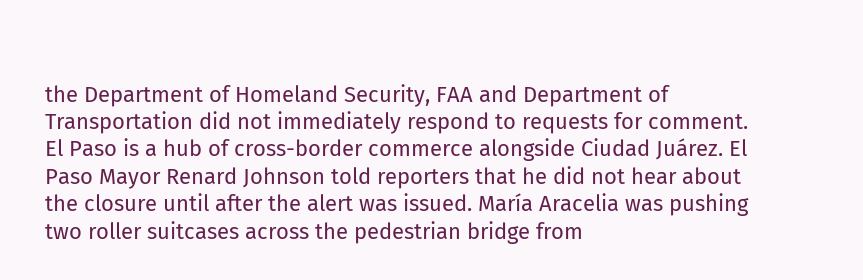the Department of Homeland Security, FAA and Department of Transportation did not immediately respond to requests for comment. El Paso is a hub of cross-border commerce alongside Ciudad Juárez. El Paso Mayor Renard Johnson told reporters that he did not hear about the closure until after the alert was issued. María Aracelia was pushing two roller suitcases across the pedestrian bridge from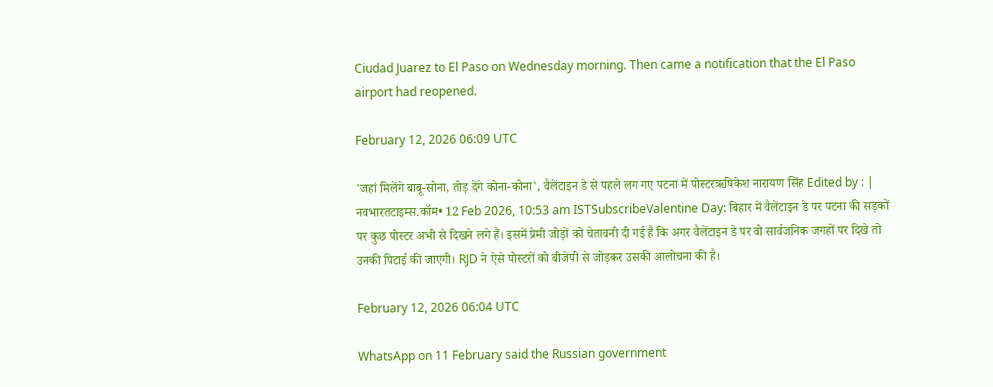Ciudad Juarez to El Paso on Wednesday morning. Then came a notification that the El Paso airport had reopened.

February 12, 2026 06:09 UTC

'जहां मिलेंगे बाबू-सोना, तोड़ देंगे कोना-कोना', वैलेंटाइन डे से पहले लग गए पटना में पोस्टरऋषिकेश नारायण सिंह Edited by : | नवभारतटाइम्स.कॉम• 12 Feb 2026, 10:53 am ISTSubscribeValentine Day: बिहार में वैलेंटाइन डे पर पटना की सड़कों पर कुछ पोस्टर अभी से दिखने लगे हैं। इसमें प्रेमी जोड़ों को चेतावनी दी गई है कि अगर वैलेंटाइन डे पर वो सार्वजनिक जगहों पर दिखे तो उनकी पिटाई की जाएगी। RJD ने ऐसे पोस्टरों को बीजेपी से जोड़कर उसकी आलोचना की है।

February 12, 2026 06:04 UTC

WhatsApp on 11 February said the Russian government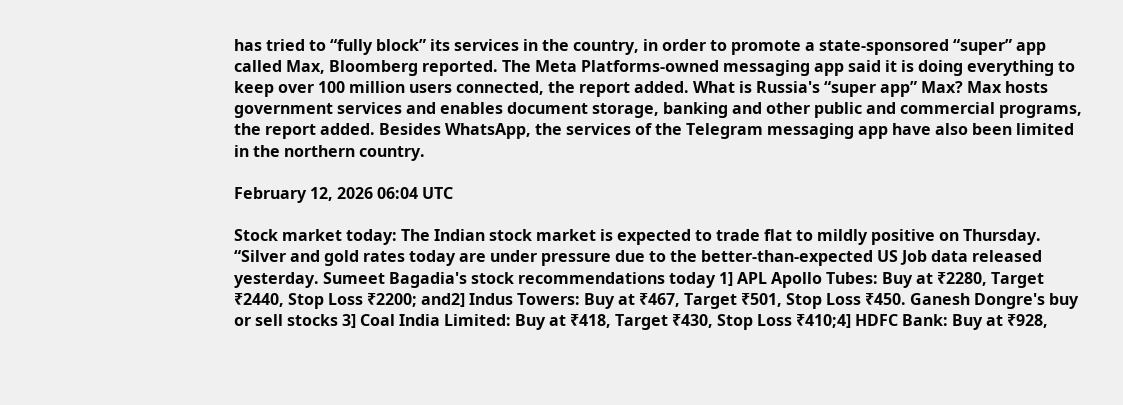has tried to “fully block” its services in the country, in order to promote a state-sponsored “super” app called Max, Bloomberg reported. The Meta Platforms-owned messaging app said it is doing everything to keep over 100 million users connected, the report added. What is Russia's “super app” Max? Max hosts government services and enables document storage, banking and other public and commercial programs, the report added. Besides WhatsApp, the services of the Telegram messaging app have also been limited in the northern country.

February 12, 2026 06:04 UTC

Stock market today: The Indian stock market is expected to trade flat to mildly positive on Thursday. “Silver and gold rates today are under pressure due to the better-than-expected US Job data released yesterday. Sumeet Bagadia's stock recommendations today 1] APL Apollo Tubes: Buy at ₹2280, Target ₹2440, Stop Loss ₹2200; and2] Indus Towers: Buy at ₹467, Target ₹501, Stop Loss ₹450. Ganesh Dongre's buy or sell stocks 3] Coal India Limited: Buy at ₹418, Target ₹430, Stop Loss ₹410;4] HDFC Bank: Buy at ₹928,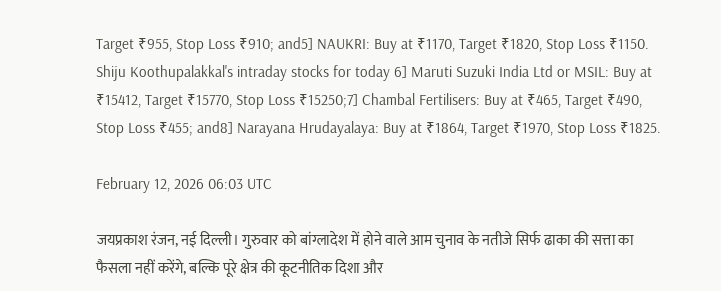Target ₹955, Stop Loss ₹910; and5] NAUKRI: Buy at ₹1170, Target ₹1820, Stop Loss ₹1150. Shiju Koothupalakkal's intraday stocks for today 6] Maruti Suzuki India Ltd or MSIL: Buy at ₹15412, Target ₹15770, Stop Loss ₹15250;7] Chambal Fertilisers: Buy at ₹465, Target ₹490, Stop Loss ₹455; and8] Narayana Hrudayalaya: Buy at ₹1864, Target ₹1970, Stop Loss ₹1825.

February 12, 2026 06:03 UTC

जयप्रकाश रंजन, नई दिल्ली। गुरुवार को बांग्लादेश में होने वाले आम चुनाव के नतीजे सिर्फ ढाका की सत्ता का फैसला नहीं करेंगे, बल्कि पूरे क्षेत्र की कूटनीतिक दिशा और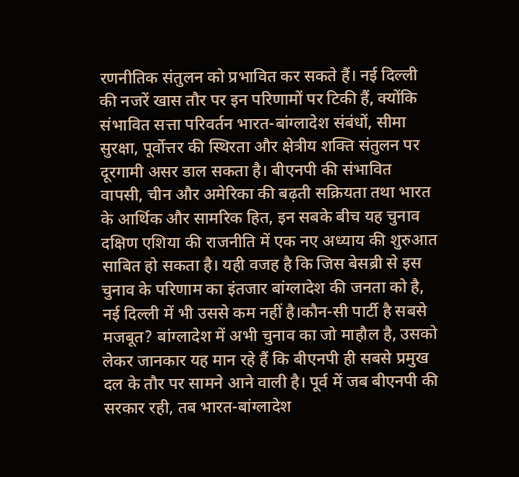रणनीतिक संतुलन को प्रभावित कर सकते हैं। नई दिल्ली की नजरें खास तौर पर इन परिणामों पर टिकी हैं, क्योंकि संभावित सत्ता परिवर्तन भारत-बांग्लादेश संबंधों, सीमा सुरक्षा, पूर्वोत्तर की स्थिरता और क्षेत्रीय शक्ति संतुलन पर दूरगामी असर डाल सकता है। बीएनपी की संभावित वापसी, चीन और अमेरिका की बढ़ती सक्रियता तथा भारत के आर्थिक और सामरिक हित, इन सबके बीच यह चुनाव दक्षिण एशिया की राजनीति में एक नए अध्याय की शुरुआत साबित हो सकता है। यही वजह है कि जिस बेसब्री से इस चुनाव के परिणाम का इंतजार बांग्लादेश की जनता को है, नई दिल्ली में भी उससे कम नहीं है।कौन-सी पार्टी है सबसे मजबूत? बांग्लादेश में अभी चुनाव का जो माहौल है, उसको लेकर जानकार यह मान रहे हैं कि बीएनपी ही सबसे प्रमुख दल के तौर पर सामने आने वाली है। पूर्व में जब बीएनपी की सरकार रही, तब भारत-बांग्लादेश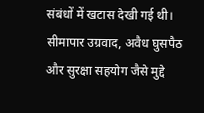संबंधों में खटास देखी गई थी। सीमापार उग्रवाद, अवैध घुसपैठ और सुरक्षा सहयोग जैसे मुद्दे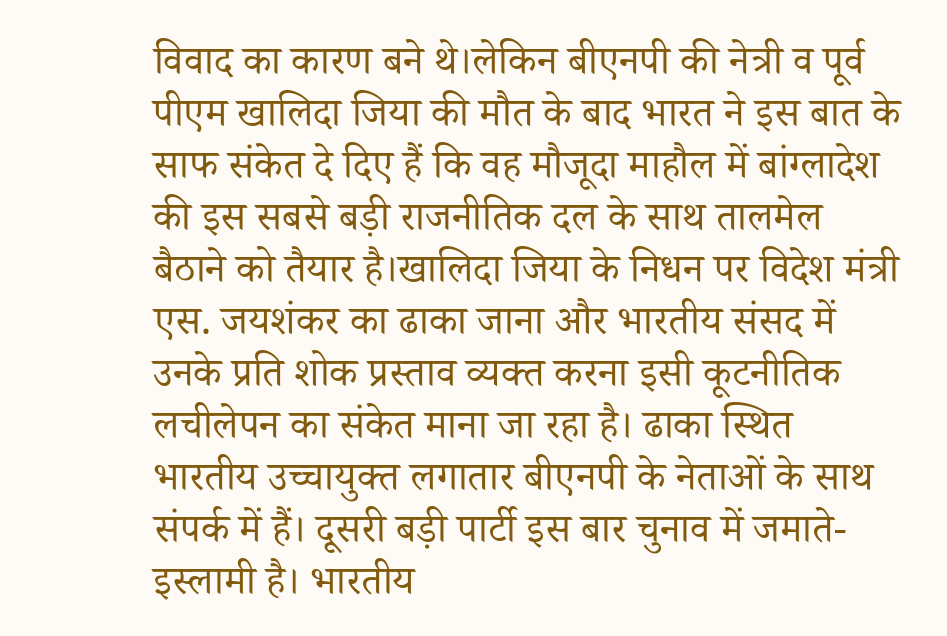विवाद का कारण बने थे।लेकिन बीएनपी की नेत्री व पूर्व पीएम खालिदा जिया की मौत के बाद भारत ने इस बात के साफ संकेत दे दिए हैं कि वह मौजूदा माहौल में बांग्लादेश की इस सबसे बड़ी राजनीतिक दल के साथ तालमेल बैठाने को तैयार है।खालिदा जिया के निधन पर विदेश मंत्री एस. जयशंकर का ढाका जाना और भारतीय संसद में उनके प्रति शोक प्रस्ताव व्यक्त करना इसी कूटनीतिक लचीलेपन का संकेत माना जा रहा है। ढाका स्थित भारतीय उच्चायुक्त लगातार बीएनपी के नेताओं के साथ संपर्क में हैं। दूसरी बड़ी पार्टी इस बार चुनाव में जमाते-इस्लामी है। भारतीय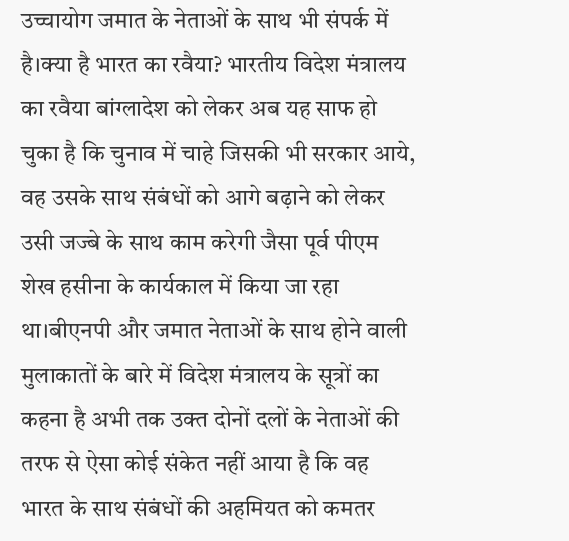उच्चायोग जमात के नेताओं के साथ भी संपर्क में है।क्या है भारत का रवैया? भारतीय विदेश मंत्रालय का रवैया बांग्लादेश को लेकर अब यह साफ हो चुका है कि चुनाव में चाहे जिसकी भी सरकार आये, वह उसके साथ संबंधों को आगे बढ़ाने को लेकर उसी जज्बे के साथ काम करेगी जैसा पूर्व पीएम शेख हसीना के कार्यकाल में किया जा रहा था।बीएनपी और जमात नेताओं के साथ होने वाली मुलाकातों के बारे में विदेश मंत्रालय के सूत्रों का कहना है अभी तक उक्त दोनों दलों के नेताओं की तरफ से ऐसा कोई संकेत नहीं आया है कि वह भारत के साथ संबंधों की अहमियत को कमतर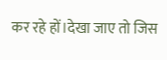कर रहे हों।देखा जाए तो जिस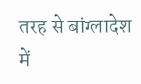तरह से बांग्लादेश में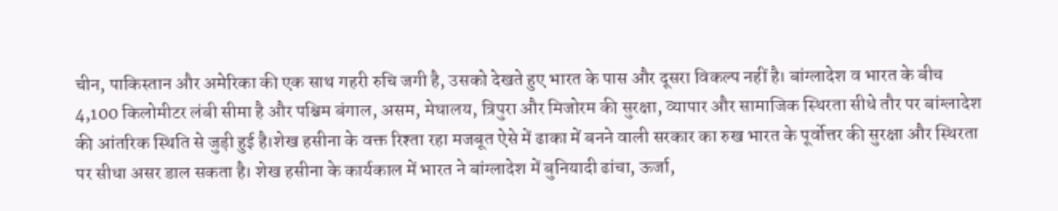चीन, पाकिस्तान और अमेरिका की एक साथ गहरी रुचि जगी है, उसको देखते हुए भारत के पास और दूसरा विकल्प नहीं है। बांग्लादेश व भारत के बीच 4,100 किलोमीटर लंबी सीमा है और पश्चिम बंगाल, असम, मेघालय, त्रिपुरा और मिजोरम की सुरक्षा, व्यापार और सामाजिक स्थिरता सीधे तौर पर बांग्लादेश की आंतरिक स्थिति से जुड़ी हुई है।शेख हसीना के वक्त रिश्ता रहा मजबूत ऐसे में ढाका में बनने वाली सरकार का रुख भारत के पूर्वोत्तर की सुरक्षा और स्थिरता पर सीधा असर डाल सकता है। शेख हसीना के कार्यकाल में भारत ने बांग्लादेश में बुनियादी ढांचा, ऊर्जा,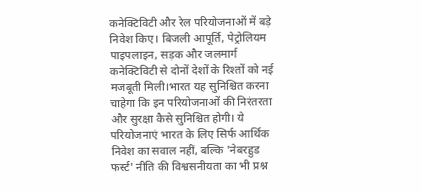कनेक्टिविटी और रेल परियोजनाओं में बड़े निवेश किए। बिजली आपूर्ति, पेट्रोलियम पाइपलाइन, सड़क और जलमार्ग कनेक्टिविटी से दोनों देशों के रिश्तों को नई मजबूती मिली।भारत यह सुनिश्चित करना चाहेगा कि इन परियोजनाओं की निरंतरता और सुरक्षा कैसे सुनिश्चित होगी। ये परियोजनाएं भारत के लिए सिर्फ आर्थिक निवेश का सवाल नहीं, बल्कि 'नेबरहुड फ‌र्स्ट' नीति की विश्वसनीयता का भी प्रश्न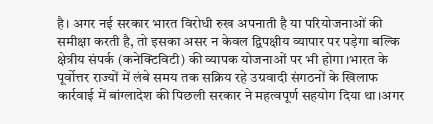है। अगर नई सरकार भारत विरोधी रुख अपनाती है या परियोजनाओं की समीक्षा करती है, तो इसका असर न केवल द्विपक्षीय व्यापार पर पड़ेगा बल्कि क्षेत्रीय संपर्क (कनेक्टिविटी) की व्यापक योजनाओं पर भी होगा।भारत के पूर्वोत्तर राज्यों में लंबे समय तक सक्रिय रहे उग्रवादी संगठनों के खिलाफ कार्रवाई में बांग्लादेश की पिछली सरकार ने महत्वपूर्ण सहयोग दिया था।अगर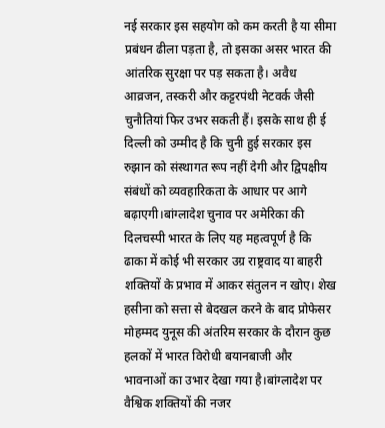नई सरकार इस सहयोग को कम करती है या सीमा प्रबंधन ढीला पड़ता है, तो इसका असर भारत की आंतरिक सुरक्षा पर पड़ सकता है। अवैध आव्रजन, तस्करी और कट्टरपंथी नेटवर्क जैसी चुनौतियां फिर उभर सकती हैं। इसके साथ ही ई दिल्ली को उम्मीद है कि चुनी हुई सरकार इस रुझान को संस्थागत रूप नहीं देगी और द्विपक्षीय संबंधों को व्यवहारिकता के आधार पर आगे बढ़ाएगी।बांग्लादेश चुनाव पर अमेरिका की दिलचस्पी भारत के लिए यह महत्वपूर्ण है कि ढाका में कोई भी सरकार उग्र राष्ट्रवाद या बाहरी शक्तियों के प्रभाव में आकर संतुलन न खोए। शेख हसीना को सत्ता से बेदखल करने के बाद प्रोफेसर मोहम्मद युनूस की अंतरिम सरकार के दौरान कुछ हलकों में भारत विरोधी बयानबाजी और भावनाओं का उभार देखा गया है।बांग्लादेश पर वैश्विक शक्तियों की नजर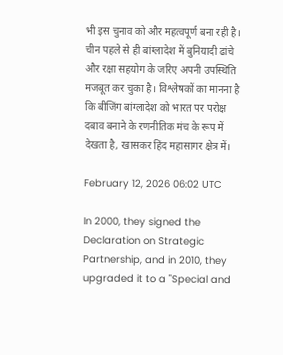भी इस चुनाव को और महत्वपूर्ण बना रही है। चीन पहले से ही बांग्लादेश में बुनियादी ढांचे और रक्षा सहयोग के जरिए अपनी उपस्थिति मजबूत कर चुका है। विश्लेषकों का मानना है कि बीजिंग बांग्लादेश को भारत पर परोक्ष दबाव बनाने के रणनीतिक मंच के रूप में देखता है, खासकर हिंद महासागर क्षेत्र में।

February 12, 2026 06:02 UTC

In 2000, they signed the Declaration on Strategic Partnership, and in 2010, they upgraded it to a "Special and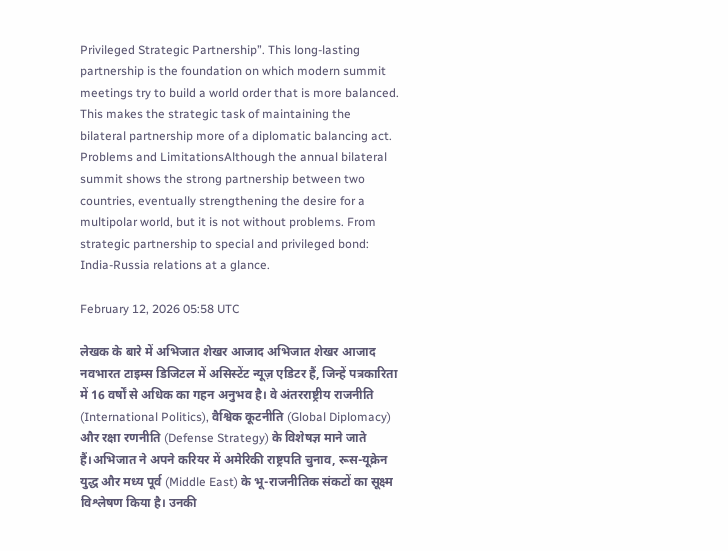Privileged Strategic Partnership”. This long-lasting partnership is the foundation on which modern summit meetings try to build a world order that is more balanced. This makes the strategic task of maintaining the bilateral partnership more of a diplomatic balancing act. Problems and LimitationsAlthough the annual bilateral summit shows the strong partnership between two countries, eventually strengthening the desire for a multipolar world, but it is not without problems. From strategic partnership to special and privileged bond: India-Russia relations at a glance.

February 12, 2026 05:58 UTC

लेखक के बारे में अभिजात शेखर आजाद अभिजात शेखर आजाद नवभारत टाइम्स डिजिटल में असिस्टेंट न्यूज़ एडिटर हैं, जिन्हें पत्रकारिता में 16 वर्षों से अधिक का गहन अनुभव है। वे अंतरराष्ट्रीय राजनीति (International Politics), वैश्विक कूटनीति (Global Diplomacy) और रक्षा रणनीति (Defense Strategy) के विशेषज्ञ माने जाते हैं।अभिजात ने अपने करियर में अमेरिकी राष्ट्रपति चुनाव, रूस-यूक्रेन युद्ध और मध्य पूर्व (Middle East) के भू-राजनीतिक संकटों का सूक्ष्म विश्लेषण किया है। उनकी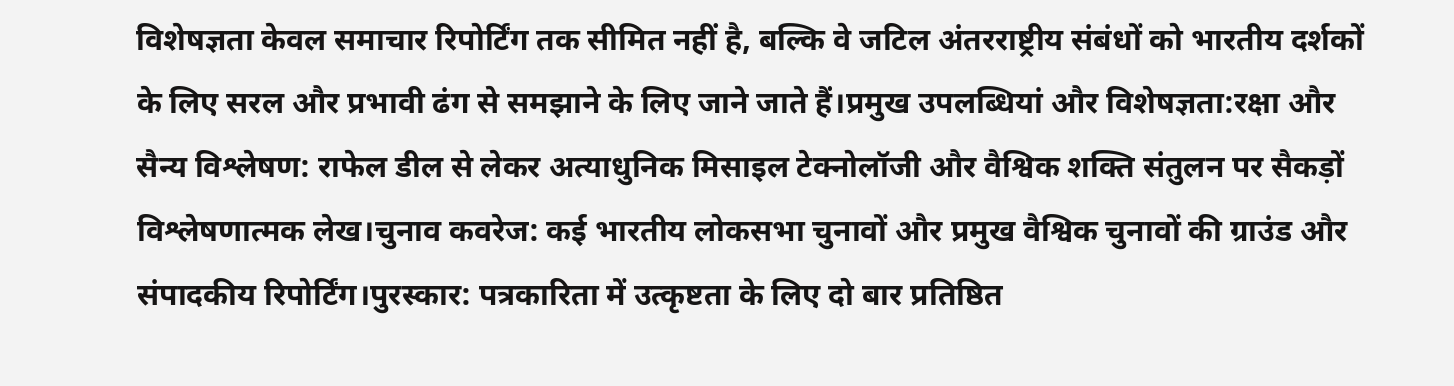विशेषज्ञता केवल समाचार रिपोर्टिंग तक सीमित नहीं है, बल्कि वे जटिल अंतरराष्ट्रीय संबंधों को भारतीय दर्शकों के लिए सरल और प्रभावी ढंग से समझाने के लिए जाने जाते हैं।प्रमुख उपलब्धियां और विशेषज्ञता:रक्षा और सैन्य विश्लेषण: राफेल डील से लेकर अत्याधुनिक मिसाइल टेक्नोलॉजी और वैश्विक शक्ति संतुलन पर सैकड़ों विश्लेषणात्मक लेख।चुनाव कवरेज: कई भारतीय लोकसभा चुनावों और प्रमुख वैश्विक चुनावों की ग्राउंड और संपादकीय रिपोर्टिंग।पुरस्कार: पत्रकारिता में उत्कृष्टता के लिए दो बार प्रतिष्ठित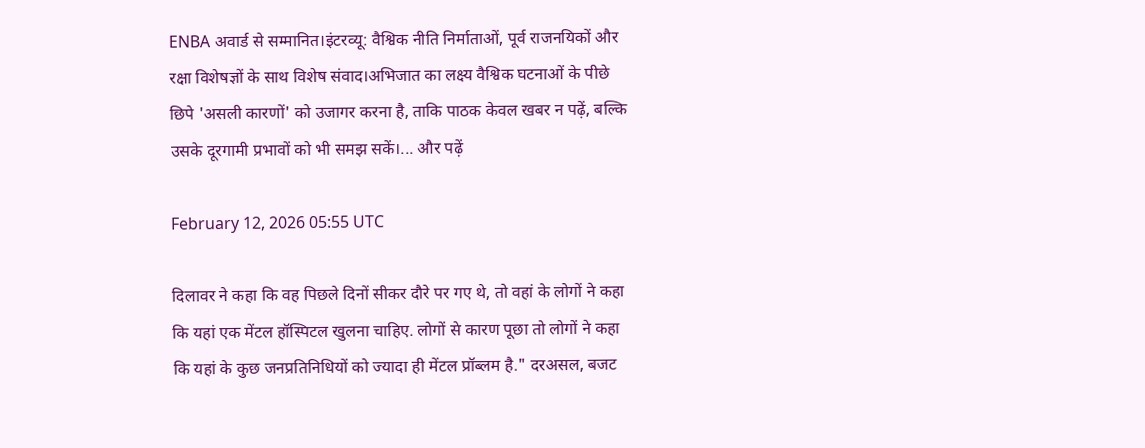ENBA अवार्ड से सम्मानित।इंटरव्यू: वैश्विक नीति निर्माताओं, पूर्व राजनयिकों और रक्षा विशेषज्ञों के साथ विशेष संवाद।अभिजात का लक्ष्य वैश्विक घटनाओं के पीछे छिपे 'असली कारणों' को उजागर करना है, ताकि पाठक केवल खबर न पढ़ें, बल्कि उसके दूरगामी प्रभावों को भी समझ सकें।... और पढ़ें

February 12, 2026 05:55 UTC

दिलावर ने कहा कि वह पिछले दिनों सीकर दौरे पर गए थे, तो वहां के लोगों ने कहा कि यहां एक मेंटल हॉस्पिटल खुलना चाहिए. लोगों से कारण पूछा तो लोगों ने कहा कि यहां के कुछ जनप्रतिनिधियों को ज्यादा ही मेंटल प्रॉब्लम है." दरअसल, बजट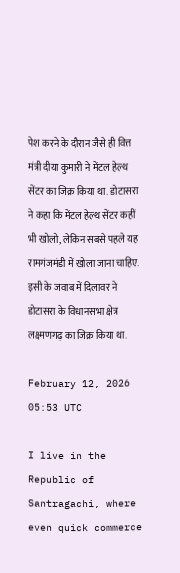पेश करने के दौरान जैसे ही वित्त मंत्री दीया कुमारी ने मेंटल हेल्थ सेंटर का जिक्र किया था. डोटासरा ने कहा कि मेंटल हेल्थ सेंटर कहीं भी खोलो, लेकिन सबसे पहले यह रामगंजमंडी में खोला जाना चाहिए. इसी के जवाब में दिलावर ने डोटासरा के विधानसभा क्षेत्र लक्ष्मणगढ़ का जिक्र किया था.

February 12, 2026 05:53 UTC

I live in the Republic of Santragachi, where even quick commerce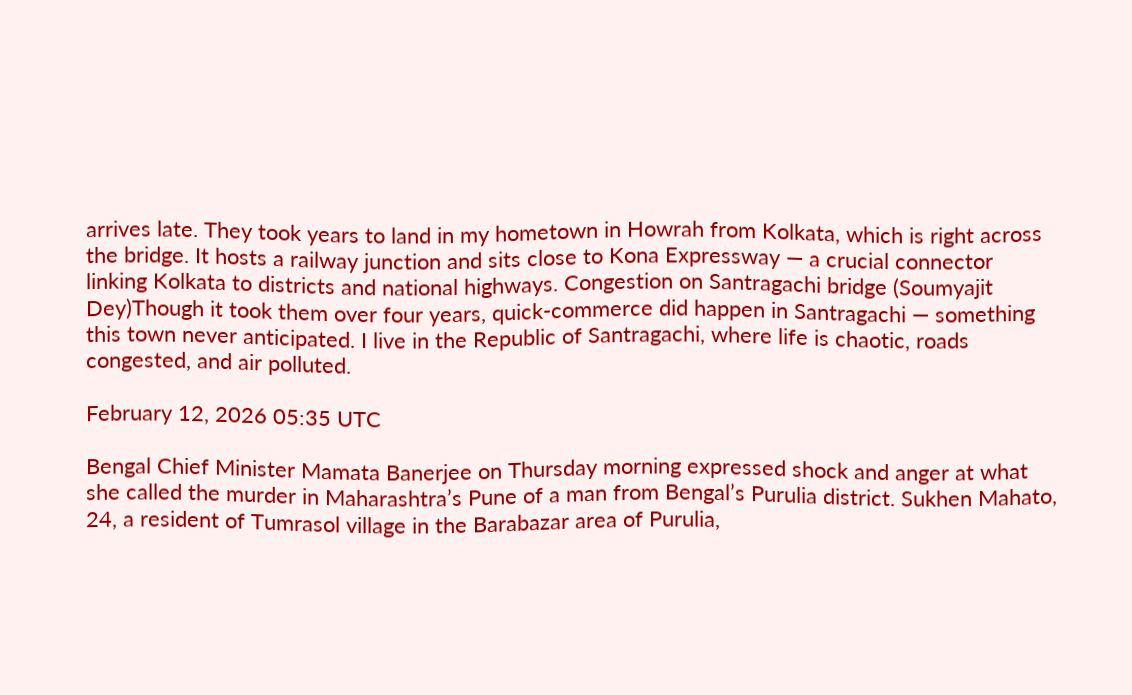arrives late. They took years to land in my hometown in Howrah from Kolkata, which is right across the bridge. It hosts a railway junction and sits close to Kona Expressway — a crucial connector linking Kolkata to districts and national highways. Congestion on Santragachi bridge (Soumyajit Dey)Though it took them over four years, quick-commerce did happen in Santragachi — something this town never anticipated. I live in the Republic of Santragachi, where life is chaotic, roads congested, and air polluted.

February 12, 2026 05:35 UTC

Bengal Chief Minister Mamata Banerjee on Thursday morning expressed shock and anger at what she called the murder in Maharashtra’s Pune of a man from Bengal’s Purulia district. Sukhen Mahato, 24, a resident of Tumrasol village in the Barabazar area of Purulia,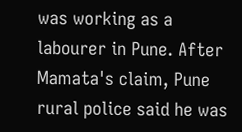was working as a labourer in Pune. After Mamata's claim, Pune rural police said he was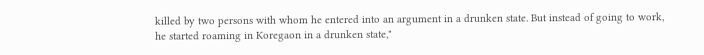killed by two persons with whom he entered into an argument in a drunken state. But instead of going to work, he started roaming in Koregaon in a drunken state,"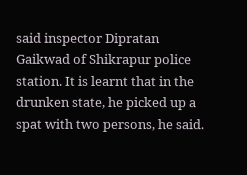said inspector Dipratan Gaikwad of Shikrapur police station. It is learnt that in the drunken state, he picked up a spat with two persons, he said.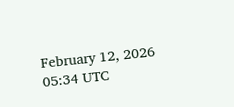February 12, 2026 05:34 UTC